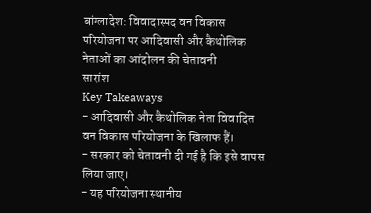बांग्लादेश: विवादास्पद वन विकास परियोजना पर आदिवासी और कैथोलिक नेताओं का आंदोलन की चेतावनी
सारांश
Key Takeaways
- आदिवासी और कैथोलिक नेता विवादित वन विकास परियोजना के खिलाफ हैं।
- सरकार को चेतावनी दी गई है कि इसे वापस लिया जाए।
- यह परियोजना स्थानीय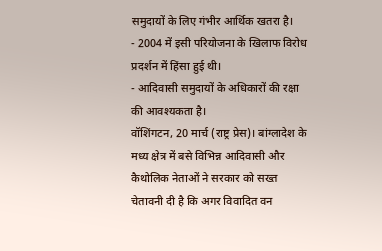समुदायों के लिए गंभीर आर्थिक खतरा है।
- 2004 में इसी परियोजना के खिलाफ विरोध प्रदर्शन में हिंसा हुई थी।
- आदिवासी समुदायों के अधिकारों की रक्षा की आवश्यकता है।
वॉशिंगटन, 20 मार्च (राष्ट्र प्रेस)। बांग्लादेश के मध्य क्षेत्र में बसे विभिन्न आदिवासी और कैथोलिक नेताओं ने सरकार को सख्त चेतावनी दी है कि अगर विवादित वन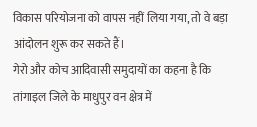विकास परियोजना को वापस नहीं लिया गया, तो वे बड़ा आंदोलन शुरू कर सकते हैं।
गेरो और कोच आदिवासी समुदायों का कहना है कि तांगाइल जिले के माधुपुर वन क्षेत्र में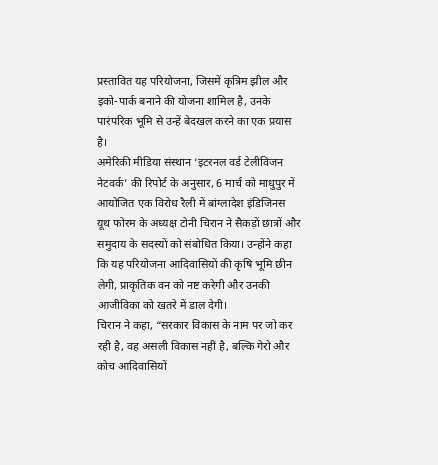प्रस्तावित यह परियोजना, जिसमें कृत्रिम झील और इको-पार्क बनाने की योजना शामिल है, उनके पारंपरिक भूमि से उन्हें बेदखल करने का एक प्रयास है।
अमेरिकी मीडिया संस्थान ‘इटरनल वर्ड टेलीविजन नेटवर्क’ की रिपोर्ट के अनुसार, 6 मार्च को माधुपुर में आयोजित एक विरोध रैली में बांग्लादेश इंडिजिनस यूथ फोरम के अध्यक्ष टोनी चिरान ने सैकड़ों छात्रों और समुदाय के सदस्यों को संबोधित किया। उन्होंने कहा कि यह परियोजना आदिवासियों की कृषि भूमि छीन लेगी, प्राकृतिक वन को नष्ट करेगी और उनकी आजीविका को खतरे में डाल देगी।
चिरान ने कहा, “सरकार विकास के नाम पर जो कर रही है, वह असली विकास नहीं है, बल्कि गेरो और कोच आदिवासियों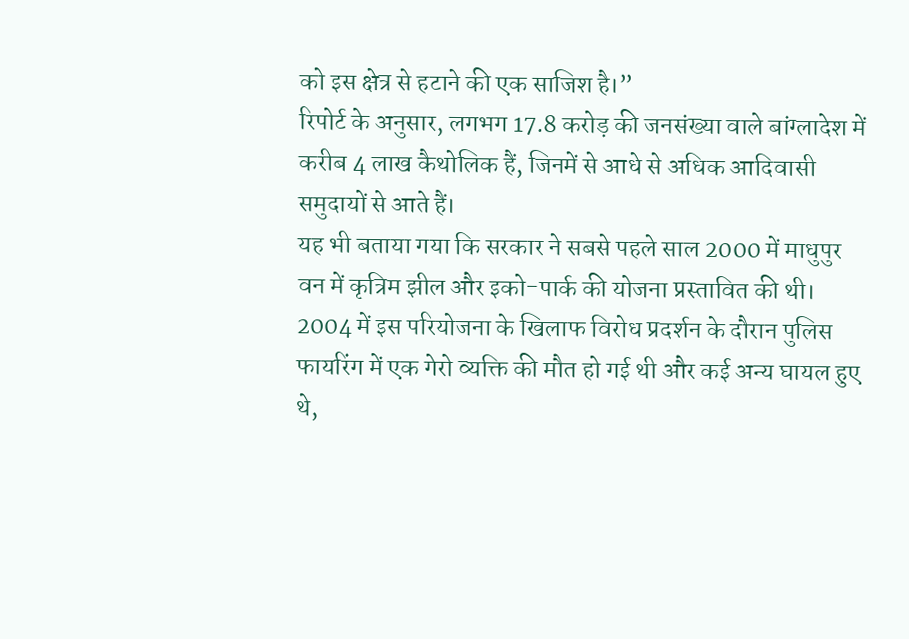को इस क्षेत्र से हटाने की एक साजिश है।”
रिपोर्ट के अनुसार, लगभग 17.8 करोड़ की जनसंख्या वाले बांग्लादेश में करीब 4 लाख कैथोलिक हैं, जिनमें से आधे से अधिक आदिवासी समुदायों से आते हैं।
यह भी बताया गया कि सरकार ने सबसे पहले साल 2000 में माधुपुर वन में कृत्रिम झील और इको-पार्क की योजना प्रस्तावित की थी। 2004 में इस परियोजना के खिलाफ विरोध प्रदर्शन के दौरान पुलिस फायरिंग में एक गेरो व्यक्ति की मौत हो गई थी और कई अन्य घायल हुए थे,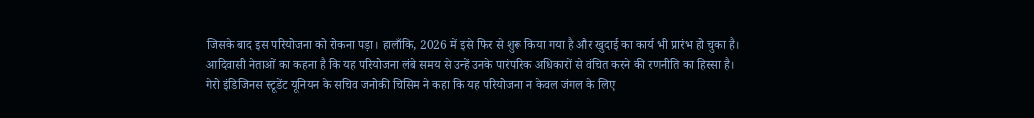जिसके बाद इस परियोजना को रोकना पड़ा। हालाँकि, 2026 में इसे फिर से शुरू किया गया है और खुदाई का कार्य भी प्रारंभ हो चुका है।
आदिवासी नेताओं का कहना है कि यह परियोजना लंबे समय से उन्हें उनके पारंपरिक अधिकारों से वंचित करने की रणनीति का हिस्सा है।
गेरो इंडिजिनस स्टूडेंट यूनियन के सचिव जनोकी चिसिम ने कहा कि यह परियोजना न केवल जंगल के लिए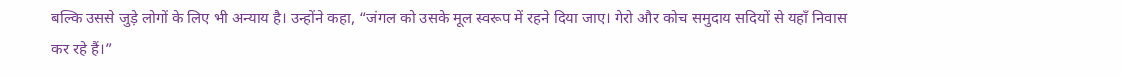बल्कि उससे जुड़े लोगों के लिए भी अन्याय है। उन्होंने कहा, “जंगल को उसके मूल स्वरूप में रहने दिया जाए। गेरो और कोच समुदाय सदियों से यहाँ निवास कर रहे हैं।”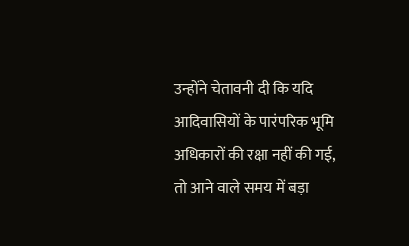उन्होंने चेतावनी दी कि यदि आदिवासियों के पारंपरिक भूमि अधिकारों की रक्षा नहीं की गई, तो आने वाले समय में बड़ा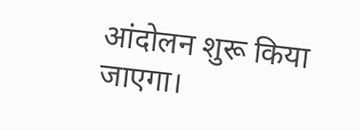आंदोलन शुरू किया जाएगा।